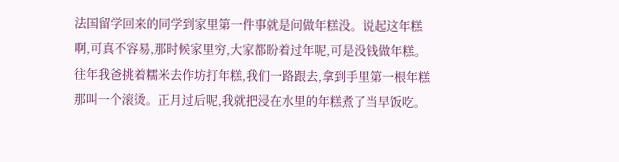法国留学回来的同学到家里第一件事就是问做年糕没。说起这年糕啊,可真不容易,那时候家里穷,大家都盼着过年呢,可是没钱做年糕。往年我爸挑着糯米去作坊打年糕,我们一路跟去,拿到手里第一根年糕那叫一个滚烫。正月过后呢,我就把浸在水里的年糕煮了当早饭吃。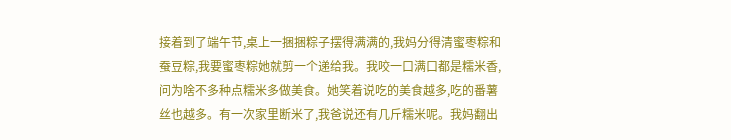接着到了端午节,桌上一捆捆粽子摆得满满的,我妈分得清蜜枣粽和蚕豆粽,我要蜜枣粽她就剪一个递给我。我咬一口满口都是糯米香,问为啥不多种点糯米多做美食。她笑着说吃的美食越多,吃的番薯丝也越多。有一次家里断米了,我爸说还有几斤糯米呢。我妈翻出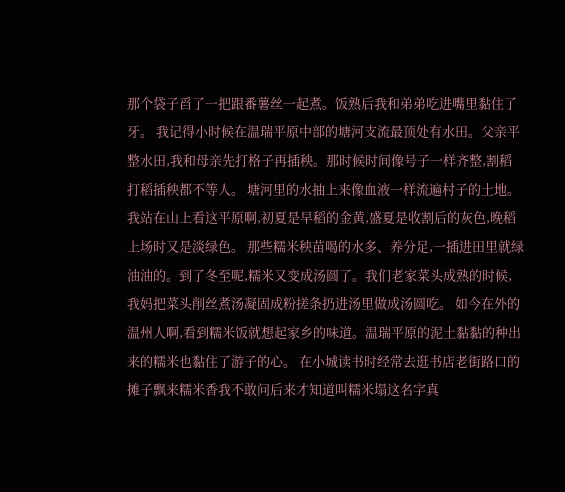那个袋子舀了一把跟番薯丝一起煮。饭熟后我和弟弟吃进嘴里黏住了牙。 我记得小时候在温瑞平原中部的塘河支流最顶处有水田。父亲平整水田,我和母亲先打格子再插秧。那时候时间像号子一样齐整,割稻打稻插秧都不等人。 塘河里的水抽上来像血液一样流遍村子的土地。我站在山上看这平原啊,初夏是早稻的金黄,盛夏是收割后的灰色,晚稻上场时又是淡绿色。 那些糯米秧苗喝的水多、养分足,一插进田里就绿油油的。到了冬至呢,糯米又变成汤圆了。我们老家菜头成熟的时候,我妈把菜头削丝煮汤凝固成粉搓条扔进汤里做成汤圆吃。 如今在外的温州人啊,看到糯米饭就想起家乡的味道。温瑞平原的泥土黏黏的种出来的糯米也黏住了游子的心。 在小城读书时经常去逛书店老街路口的摊子飘来糯米香我不敢问后来才知道叫糯米塌这名字真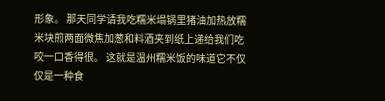形象。 那天同学请我吃糯米塌锅里猪油加热放糯米块煎两面微焦加葱和料酒夹到纸上递给我们吃咬一口香得很。 这就是温州糯米饭的味道它不仅仅是一种食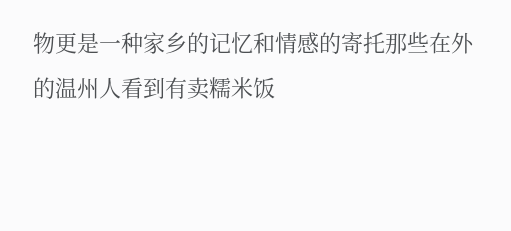物更是一种家乡的记忆和情感的寄托那些在外的温州人看到有卖糯米饭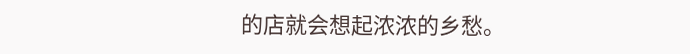的店就会想起浓浓的乡愁。